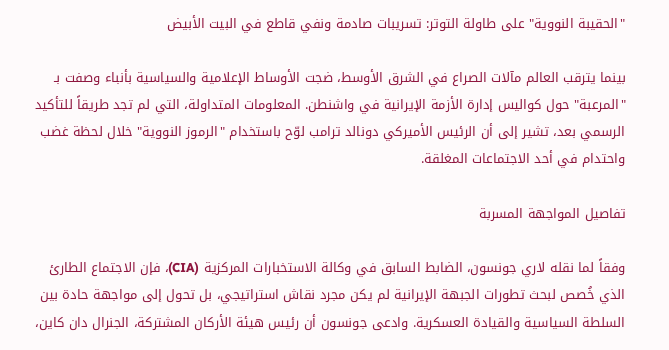"الحقيبة النووية" على طاولة التوتر: تسريبات صادمة ونفي قاطع في البيت الأبيض

بينما يترقب العالم مآلات الصراع في الشرق الأوسط، ضجت الأوساط الإعلامية والسياسية بأنباء وصفت بـ "المرعبة" حول كواليس إدارة الأزمة الإيرانية في واشنطن. المعلومات المتداولة، التي لم تجد طريقاً للتأكيد الرسمي بعد، تشير إلى أن الرئيس الأميركي دونالد ترامب لوّح باستخدام "الرموز النووية" خلال لحظة غضب واحتدام في أحد الاجتماعات المغلقة.

تفاصيل المواجهة المسربة

وفقاً لما نقله لاري جونسون، الضابط السابق في وكالة الاستخبارات المركزية (CIA)، فإن الاجتماع الطارئ الذي خُصص لبحث تطورات الجبهة الإيرانية لم يكن مجرد نقاش استراتيجي، بل تحول إلى مواجهة حادة بين السلطة السياسية والقيادة العسكرية. وادعى جونسون أن رئيس هيئة الأركان المشتركة، الجنرال دان كاين،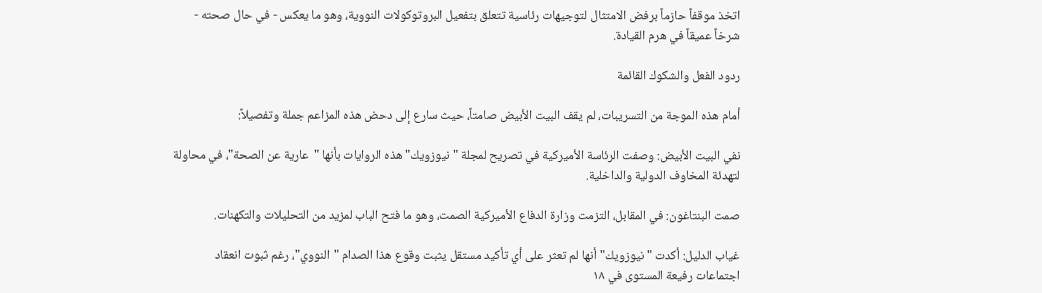اتخذ موقفاً حازماً برفض الامتثال لتوجيهات رئاسية تتعلق بتفعيل البروتوكولات النووية، وهو ما يعكس - في حال صحته - شرخاً عميقاً في هرم القيادة.

ردود الفعل والشكوك القائمة

أمام هذه الموجة من التسريبات، لم يقف البيت الأبيض صامتاً، حيث سارع إلى دحض هذه المزاعم جملة وتفصيلاً:

نفي البيت الأبيض: وصفت الرئاسة الأميركية في تصريح لمجلة "نيوزويك" هذه الروايات بأنها "عارية عن الصحة"، في محاولة لتهدئة المخاوف الدولية والداخلية.

صمت البنتاغون: في المقابل، التزمت وزارة الدفاع الأميركية الصمت، وهو ما فتح الباب لمزيد من التحليلات والتكهنات.

غياب الدليل: أكدت "نيوزويك" أنها لم تعثر على أي تأكيد مستقل يثبت وقوع هذا الصدام "النووي"، رغم ثبوت انعقاد اجتماعات رفيعة المستوى في ١٨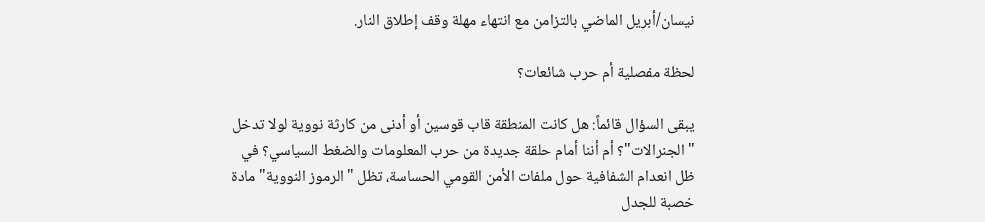نيسان/أبريل الماضي بالتزامن مع انتهاء مهلة وقف إطلاق النار.

لحظة مفصلية أم حرب شائعات؟

يبقى السؤال قائماً: هل كانت المنطقة قاب قوسين أو أدنى من كارثة نووية لولا تدخل "الجنرالات"؟ أم أننا أمام حلقة جديدة من حرب المعلومات والضغط السياسي؟ في ظل انعدام الشفافية حول ملفات الأمن القومي الحساسة، تظل "الرموز النووية" مادة خصبة للجدل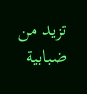تزيد من ضبابية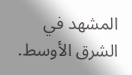المشهد في الشرق الأوسط.